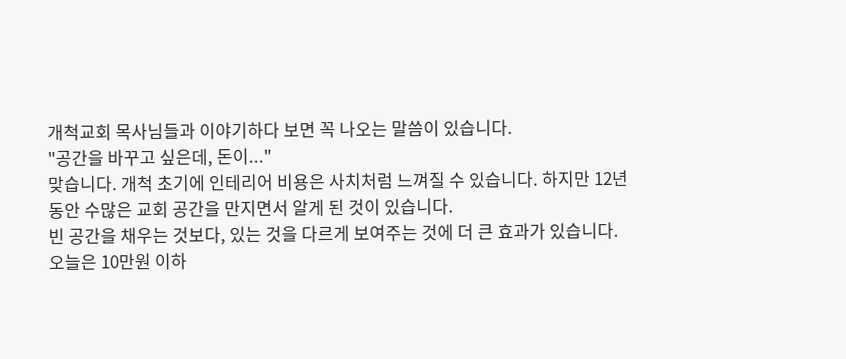개척교회 목사님들과 이야기하다 보면 꼭 나오는 말씀이 있습니다.
"공간을 바꾸고 싶은데, 돈이..."
맞습니다. 개척 초기에 인테리어 비용은 사치처럼 느껴질 수 있습니다. 하지만 12년 동안 수많은 교회 공간을 만지면서 알게 된 것이 있습니다.
빈 공간을 채우는 것보다, 있는 것을 다르게 보여주는 것에 더 큰 효과가 있습니다.
오늘은 10만원 이하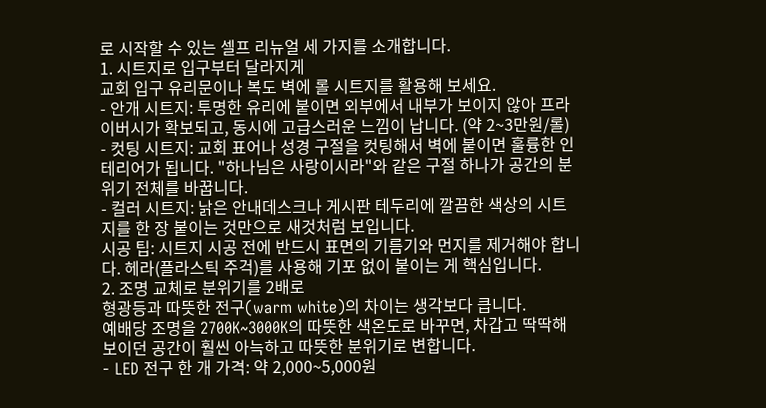로 시작할 수 있는 셀프 리뉴얼 세 가지를 소개합니다.
1. 시트지로 입구부터 달라지게
교회 입구 유리문이나 복도 벽에 롤 시트지를 활용해 보세요.
- 안개 시트지: 투명한 유리에 붙이면 외부에서 내부가 보이지 않아 프라이버시가 확보되고, 동시에 고급스러운 느낌이 납니다. (약 2~3만원/롤)
- 컷팅 시트지: 교회 표어나 성경 구절을 컷팅해서 벽에 붙이면 훌륭한 인테리어가 됩니다. "하나님은 사랑이시라"와 같은 구절 하나가 공간의 분위기 전체를 바꿉니다.
- 컬러 시트지: 낡은 안내데스크나 게시판 테두리에 깔끔한 색상의 시트지를 한 장 붙이는 것만으로 새것처럼 보입니다.
시공 팁: 시트지 시공 전에 반드시 표면의 기름기와 먼지를 제거해야 합니다. 헤라(플라스틱 주걱)를 사용해 기포 없이 붙이는 게 핵심입니다.
2. 조명 교체로 분위기를 2배로
형광등과 따뜻한 전구(warm white)의 차이는 생각보다 큽니다.
예배당 조명을 2700K~3000K의 따뜻한 색온도로 바꾸면, 차갑고 딱딱해 보이던 공간이 훨씬 아늑하고 따뜻한 분위기로 변합니다.
- LED 전구 한 개 가격: 약 2,000~5,000원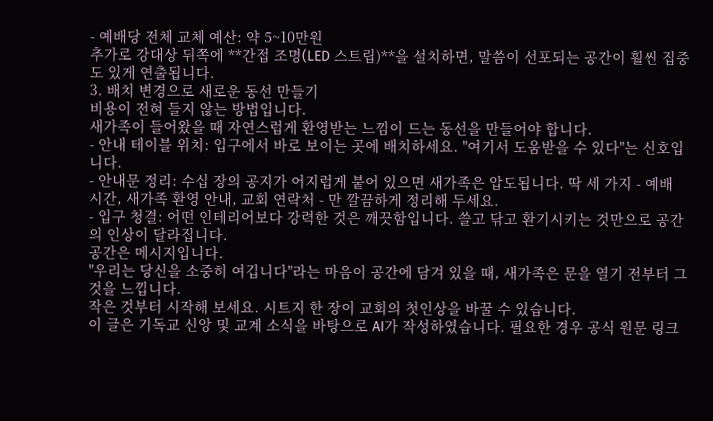- 예배당 전체 교체 예산: 약 5~10만원
추가로 강대상 뒤쪽에 **간접 조명(LED 스트립)**을 설치하면, 말씀이 선포되는 공간이 훨씬 집중도 있게 연출됩니다.
3. 배치 변경으로 새로운 동선 만들기
비용이 전혀 들지 않는 방법입니다.
새가족이 들어왔을 때 자연스럽게 환영받는 느낌이 드는 동선을 만들어야 합니다.
- 안내 테이블 위치: 입구에서 바로 보이는 곳에 배치하세요. "여기서 도움받을 수 있다"는 신호입니다.
- 안내문 정리: 수십 장의 공지가 어지럽게 붙어 있으면 새가족은 압도됩니다. 딱 세 가지 - 예배 시간, 새가족 환영 안내, 교회 연락처 - 만 깔끔하게 정리해 두세요.
- 입구 청결: 어떤 인테리어보다 강력한 것은 깨끗함입니다. 쓸고 닦고 환기시키는 것만으로 공간의 인상이 달라집니다.
공간은 메시지입니다.
"우리는 당신을 소중히 여깁니다"라는 마음이 공간에 담겨 있을 때, 새가족은 문을 열기 전부터 그것을 느낍니다.
작은 것부터 시작해 보세요. 시트지 한 장이 교회의 첫인상을 바꿀 수 있습니다.
이 글은 기독교 신앙 및 교계 소식을 바탕으로 AI가 작성하였습니다. 필요한 경우 공식 원문 링크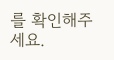를 확인해주세요.